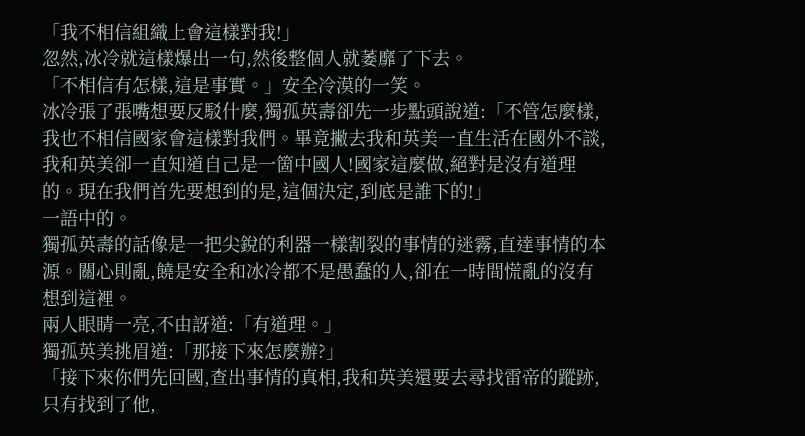「我不相信組織上會這樣對我!」
忽然,冰冷就這樣爆出一句,然後整個人就萎靡了下去。
「不相信有怎樣,這是事實。」安全冷漠的一笑。
冰冷張了張嘴想要反駁什麼,獨孤英壽卻先一步點頭說道:「不管怎麼樣,我也不相信國家會這樣對我們。畢竟撇去我和英美一直生活在國外不談,我和英美卻一直知道自己是一箇中國人!國家這麼做,絕對是沒有道理的。現在我們首先要想到的是,這個決定,到底是誰下的!」
一語中的。
獨孤英壽的話像是一把尖銳的利器一樣割裂的事情的迷霧,直達事情的本源。關心則亂,饒是安全和冰冷都不是愚蠢的人,卻在一時間慌亂的沒有想到這裡。
兩人眼睛一亮,不由訝道:「有道理。」
獨孤英美挑眉道:「那接下來怎麼辦?」
「接下來你們先回國,查出事情的真相,我和英美還要去尋找雷帝的蹤跡,只有找到了他,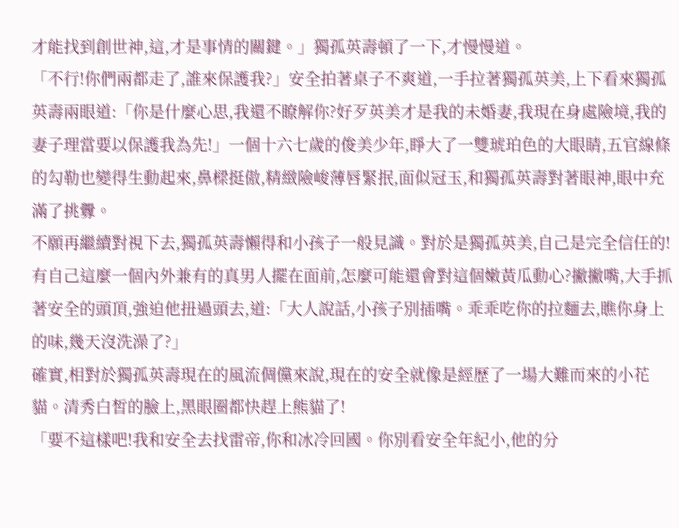才能找到創世神,這,才是事情的關鍵。」獨孤英壽頓了一下,才慢慢道。
「不行!你們兩都走了,誰來保護我?」安全拍著桌子不爽道,一手拉著獨孤英美,上下看來獨孤英壽兩眼道:「你是什麼心思,我還不瞭解你?好歹英美才是我的未婚妻,我現在身處險境,我的妻子理當要以保護我為先!」一個十六七歲的俊美少年,睜大了一雙琥珀色的大眼睛,五官線條的勾勒也變得生動起來,鼻樑挺傲,精緻險峻薄唇緊抿,面似冠玉,和獨孤英壽對著眼神,眼中充滿了挑釁。
不願再繼續對視下去,獨孤英壽懶得和小孩子一般見識。對於是獨孤英美,自己是完全信任的!有自己這麼一個內外兼有的真男人擺在面前,怎麼可能還會對這個嫩黃瓜動心?撇撇嘴,大手抓著安全的頭頂,強迫他扭過頭去,道:「大人說話,小孩子別插嘴。乖乖吃你的拉麵去,瞧你身上的味,幾天沒洗澡了?」
確實,相對於獨孤英壽現在的風流倜儻來說,現在的安全就像是經歷了一場大難而來的小花貓。清秀白皙的臉上,黑眼圈都快趕上熊貓了!
「要不這樣吧!我和安全去找雷帝,你和冰冷回國。你別看安全年紀小,他的分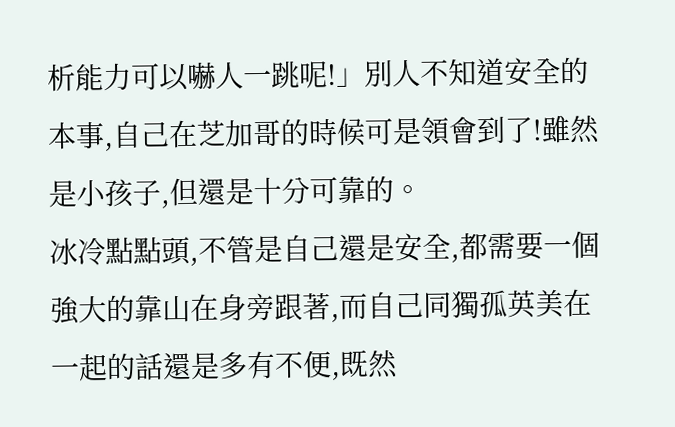析能力可以嚇人一跳呢!」別人不知道安全的本事,自己在芝加哥的時候可是領會到了!雖然是小孩子,但還是十分可靠的。
冰冷點點頭,不管是自己還是安全,都需要一個強大的靠山在身旁跟著,而自己同獨孤英美在一起的話還是多有不便,既然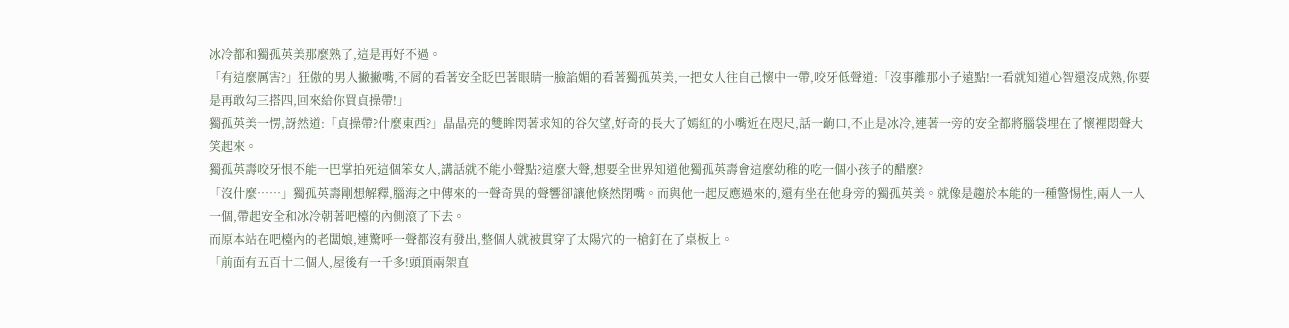冰冷都和獨孤英美那麼熟了,這是再好不過。
「有這麼厲害?」狂傲的男人撇撇嘴,不屑的看著安全眨巴著眼睛一臉諂媚的看著獨孤英美,一把女人往自己懷中一帶,咬牙低聲道:「沒事離那小子遠點!一看就知道心智還沒成熟,你要是再敢勾三搭四,回來給你買貞操帶!」
獨孤英美一愣,訝然道:「貞操帶?什麼東西?」晶晶亮的雙眸閃著求知的谷欠望,好奇的長大了嫣紅的小嘴近在咫尺,話一齣口,不止是冰冷,連著一旁的安全都將腦袋埋在了懷裡悶聲大笑起來。
獨孤英壽咬牙恨不能一巴掌拍死這個笨女人,講話就不能小聲點?這麼大聲,想要全世界知道他獨孤英壽會這麼幼稚的吃一個小孩子的醋麼?
「沒什麼……」獨孤英壽剛想解釋,腦海之中傳來的一聲奇異的聲響卻讓他倏然閉嘴。而與他一起反應過來的,還有坐在他身旁的獨孤英美。就像是趨於本能的一種警惕性,兩人一人一個,帶起安全和冰冷朝著吧檯的內側滾了下去。
而原本站在吧檯內的老闆娘,連驚呼一聲都沒有發出,整個人就被貫穿了太陽穴的一槍釘在了桌板上。
「前面有五百十二個人,屋後有一千多!頭頂兩架直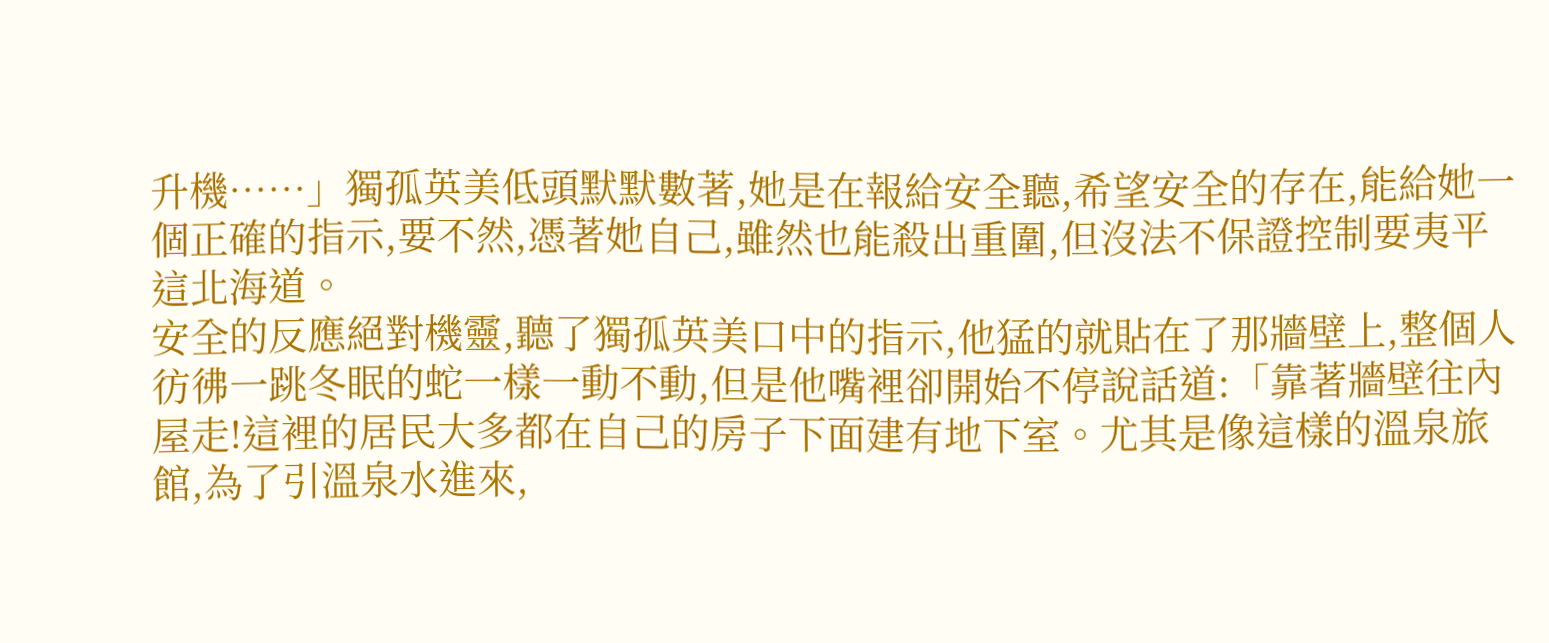升機……」獨孤英美低頭默默數著,她是在報給安全聽,希望安全的存在,能給她一個正確的指示,要不然,憑著她自己,雖然也能殺出重圍,但沒法不保證控制要夷平這北海道。
安全的反應絕對機靈,聽了獨孤英美口中的指示,他猛的就貼在了那牆壁上,整個人彷彿一跳冬眠的蛇一樣一動不動,但是他嘴裡卻開始不停說話道:「靠著牆壁往內屋走!這裡的居民大多都在自己的房子下面建有地下室。尤其是像這樣的溫泉旅館,為了引溫泉水進來,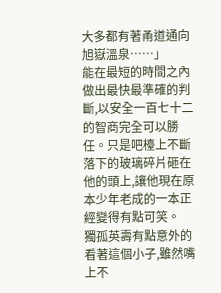大多都有著甬道通向旭嶽溫泉……」
能在最短的時間之內做出最快最準確的判斷,以安全一百七十二的智商完全可以勝任。只是吧檯上不斷落下的玻璃碎片砸在他的頭上,讓他現在原本少年老成的一本正經變得有點可笑。
獨孤英壽有點意外的看著這個小子,雖然嘴上不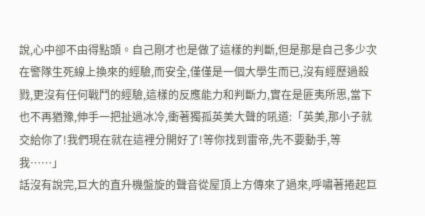說,心中卻不由得點頭。自己剛才也是做了這樣的判斷,但是那是自己多少次在警隊生死線上換來的經驗,而安全,僅僅是一個大學生而已,沒有經歷過殺戮,更沒有任何戰鬥的經驗,這樣的反應能力和判斷力,實在是匪夷所思,當下也不再猶豫,伸手一把扯過冰冷,衝著獨孤英美大聲的吼道:「英美,那小子就交給你了!我們現在就在這裡分開好了!等你找到雷帝,先不要動手,等我……」
話沒有說完,巨大的直升機盤旋的聲音從屋頂上方傳來了過來,呼嘯著捲起巨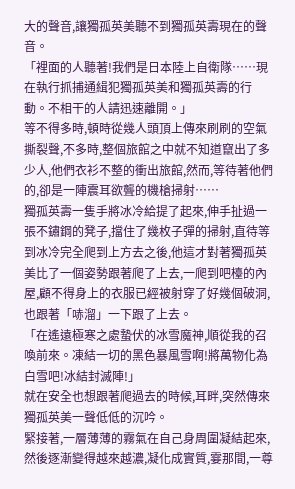大的聲音,讓獨孤英美聽不到獨孤英壽現在的聲音。
「裡面的人聽著!我們是日本陸上自衛隊……現在執行抓捕通緝犯獨孤英美和獨孤英壽的行動。不相干的人請迅速離開。」
等不得多時,頓時從幾人頭頂上傳來刷刷的空氣撕裂聲,不多時,整個旅館之中就不知道竄出了多少人,他們衣衫不整的衝出旅館,然而,等待著他們的,卻是一陣震耳欲聾的機槍掃射……
獨孤英壽一隻手將冰冷給提了起來,伸手扯過一張不鏽鋼的凳子,擋住了幾枚子彈的掃射,直待等到冰冷完全爬到上方去之後,他這才對著獨孤英美比了一個姿勢跟著爬了上去,一爬到吧檯的內屋,顧不得身上的衣服已經被射穿了好幾個破洞,也跟著「哧溜」一下跟了上去。
「在遙遠極寒之處蟄伏的冰雪魔神,順從我的召喚前來。凍結一切的黑色暴風雪啊!將萬物化為白雪吧!冰結封滅陣!」
就在安全也想跟著爬過去的時候,耳畔,突然傳來獨孤英美一聲低低的沉吟。
緊接著,一層薄薄的霧氣在自己身周圍凝結起來,然後逐漸變得越來越濃,凝化成實質,霎那間,一尊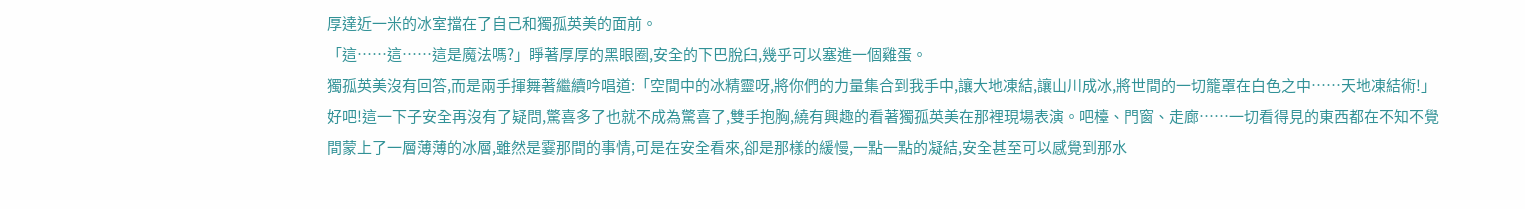厚達近一米的冰室擋在了自己和獨孤英美的面前。
「這……這……這是魔法嗎?」睜著厚厚的黑眼圈,安全的下巴脫臼,幾乎可以塞進一個雞蛋。
獨孤英美沒有回答,而是兩手揮舞著繼續吟唱道:「空間中的冰精靈呀,將你們的力量集合到我手中,讓大地凍結,讓山川成冰,將世間的一切籠罩在白色之中……天地凍結術!」
好吧!這一下子安全再沒有了疑問,驚喜多了也就不成為驚喜了,雙手抱胸,繞有興趣的看著獨孤英美在那裡現場表演。吧檯、門窗、走廊……一切看得見的東西都在不知不覺間蒙上了一層薄薄的冰層,雖然是霎那間的事情,可是在安全看來,卻是那樣的緩慢,一點一點的凝結,安全甚至可以感覺到那水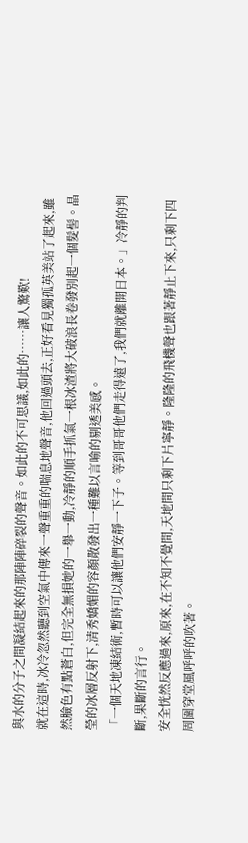與水的分子之間凝結起來的那陣陣碎裂的聲音。如此的不可思議,如此的……讓人驚歎!
就在這時,冰冷忽然聽到空氣中傳來一聲重重的喘息地聲音,他回過頭去,正好看見獨孤英美站了起來,雖然臉色有點蒼白,但完全無損她的一舉一動,冷靜的順手抓氣一根冰渣將大破浪長卷發別起一個髮髻。晶瑩的冰層反射下,清秀嬌媚的容顏散發出一種難以言喻的剔透美感。
「一個天地凍結術,暫時可以讓他們安靜一下子。等到哥哥他們走得遠了,我們就離開日本。」冷靜的判斷,果斷的言行。
安全恍然反應過來,原來,在不知不覺間,天地間只剩下片寧靜。隆隆的飛機聲也跟著靜止下來,只剩下四周圍穿堂風呼呼的吹著。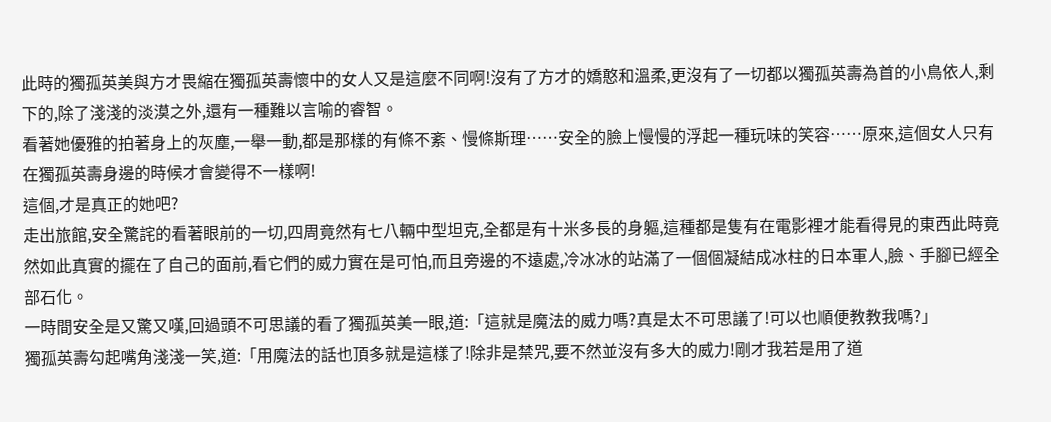此時的獨孤英美與方才畏縮在獨孤英壽懷中的女人又是這麼不同啊!沒有了方才的嬌憨和溫柔,更沒有了一切都以獨孤英壽為首的小鳥依人,剩下的,除了淺淺的淡漠之外,還有一種難以言喻的睿智。
看著她優雅的拍著身上的灰塵,一舉一動,都是那樣的有條不紊、慢條斯理……安全的臉上慢慢的浮起一種玩味的笑容……原來,這個女人只有在獨孤英壽身邊的時候才會變得不一樣啊!
這個,才是真正的她吧?
走出旅館,安全驚詫的看著眼前的一切,四周竟然有七八輛中型坦克,全都是有十米多長的身軀,這種都是隻有在電影裡才能看得見的東西此時竟然如此真實的擺在了自己的面前,看它們的威力實在是可怕,而且旁邊的不遠處,冷冰冰的站滿了一個個凝結成冰柱的日本軍人,臉、手腳已經全部石化。
一時間安全是又驚又嘆,回過頭不可思議的看了獨孤英美一眼,道:「這就是魔法的威力嗎?真是太不可思議了!可以也順便教教我嗎?」
獨孤英壽勾起嘴角淺淺一笑,道:「用魔法的話也頂多就是這樣了!除非是禁咒,要不然並沒有多大的威力!剛才我若是用了道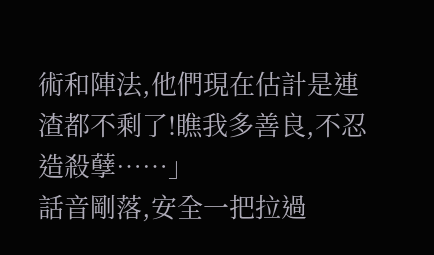術和陣法,他們現在估計是連渣都不剩了!瞧我多善良,不忍造殺孽……」
話音剛落,安全一把拉過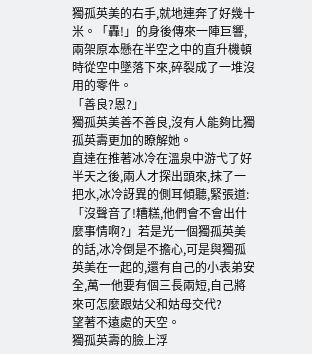獨孤英美的右手,就地連奔了好幾十米。「轟!」的身後傳來一陣巨響,兩架原本懸在半空之中的直升機頓時從空中墜落下來,碎裂成了一堆沒用的零件。
「善良?恩?」
獨孤英美善不善良,沒有人能夠比獨孤英壽更加的瞭解她。
直達在推著冰冷在溫泉中游弋了好半天之後,兩人才探出頭來,抹了一把水,冰冷訝異的側耳傾聽,緊張道:「沒聲音了!糟糕,他們會不會出什麼事情啊?」若是光一個獨孤英美的話,冰冷倒是不擔心,可是與獨孤英美在一起的,還有自己的小表弟安全,萬一他要有個三長兩短,自己將來可怎麼跟姑父和姑母交代?
望著不遠處的天空。
獨孤英壽的臉上浮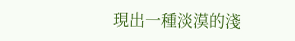現出一種淡漠的淺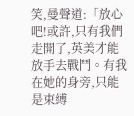笑,曼聲道:「放心吧!或許,只有我們走開了,英美才能放手去戰鬥。有我在她的身旁,只能是束縛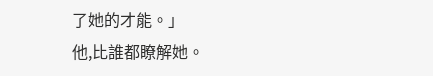了她的才能。」
他,比誰都瞭解她。